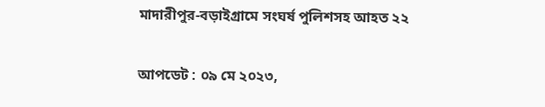মাদারীপুর-বড়াইগ্রামে সংঘর্ষ পুলিশসহ আহত ২২

আপডেট : ০৯ মে ২০২৩,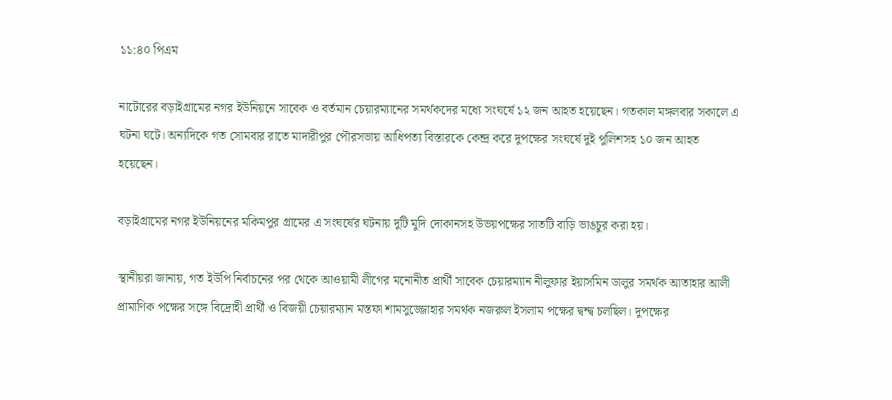১১:৪০ পিএম

নাটোরের বড়াইগ্রামের নগর ইউনিয়নে সাবেক ও বর্তমান চেয়ারম্যানের সমর্থকদের মধ্যে সংঘর্ষে ১২ জন আহত হয়েছেন। গতকাল মঙ্গলবার সকালে এ ঘটনা ঘটে। অন্যদিকে গত সোমবার রাতে মাদারীপুর পৌরসভায় আধিপত্য বিস্তারকে কেন্দ্র করে দুপক্ষের সংঘর্ষে দুই পুলিশসহ ১০ জন আহত হয়েছেন।

বড়াইগ্রামের নগর ইউনিয়নের মকিমপুর গ্রামের এ সংঘর্ষের ঘটনায় দুটি মুদি দোকানসহ উভয়পক্ষের সাতটি বাড়ি ভাঙচুর করা হয়।

স্থানীয়রা জানায়, গত ইউপি নির্বাচনের পর থেকে আওয়ামী লীগের মনোনীত প্রার্থী সাবেক চেয়ারম্যান নীলুফার ইয়াসমিন ডালুর সমর্থক আতাহার আলী প্রামাণিক পক্ষের সঙ্গে বিদ্রোহী প্রার্থী ও বিজয়ী চেয়ারম্যান মস্তফা শামসুজ্জোহার সমর্থক নজরুল ইসলাম পক্ষের দ্বন্দ্ব চলছিল। দুপক্ষের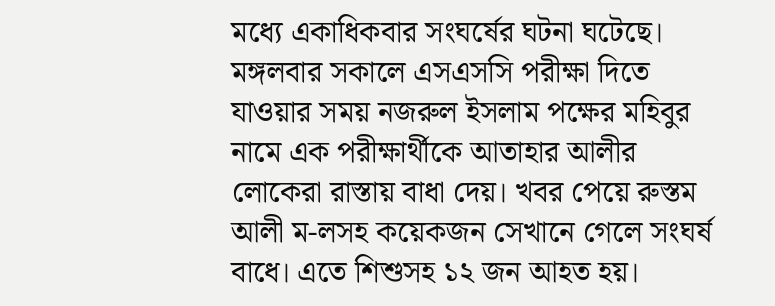মধ্যে একাধিকবার সংঘর্ষের ঘটনা ঘটেছে। মঙ্গলবার সকালে এসএসসি পরীক্ষা দিতে যাওয়ার সময় নজরুল ইসলাম পক্ষের মহিবুর নামে এক পরীক্ষার্থীকে আতাহার আলীর লোকেরা রাস্তায় বাধা দেয়। খবর পেয়ে রুস্তম আলী ম-লসহ কয়েকজন সেখানে গেলে সংঘর্ষ বাধে। এতে শিশুসহ ১২ জন আহত হয়।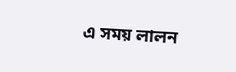এ সময় লালন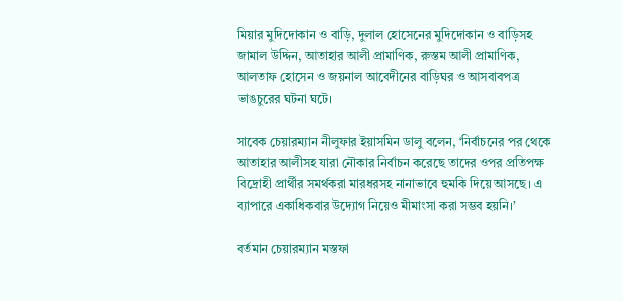মিয়ার মুদিদোকান ও বাড়ি, দুলাল হোসেনের মুদিদোকান ও বাড়িসহ জামাল উদ্দিন, আতাহার আলী প্রামাণিক, রুস্তম আলী প্রামাণিক, আলতাফ হোসেন ও জয়নাল আবেদীনের বাড়িঘর ও আসবাবপত্র ভাঙচুরের ঘটনা ঘটে।

সাবেক চেয়ারম্যান নীলুফার ইয়াসমিন ডালু বলেন, ‘নির্বাচনের পর থেকে আতাহার আলীসহ যারা নৌকার নির্বাচন করেছে তাদের ওপর প্রতিপক্ষ বিদ্রোহী প্রার্থীর সমর্থকরা মারধরসহ নানাভাবে হুমকি দিয়ে আসছে। এ ব্যাপারে একাধিকবার উদ্যোগ নিয়েও মীমাংসা করা সম্ভব হয়নি।’

বর্তমান চেয়ারম্যান মস্তফা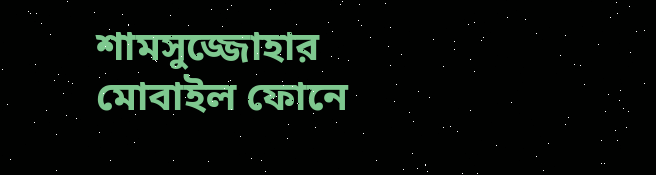শামসুজ্জোহার মোবাইল ফোনে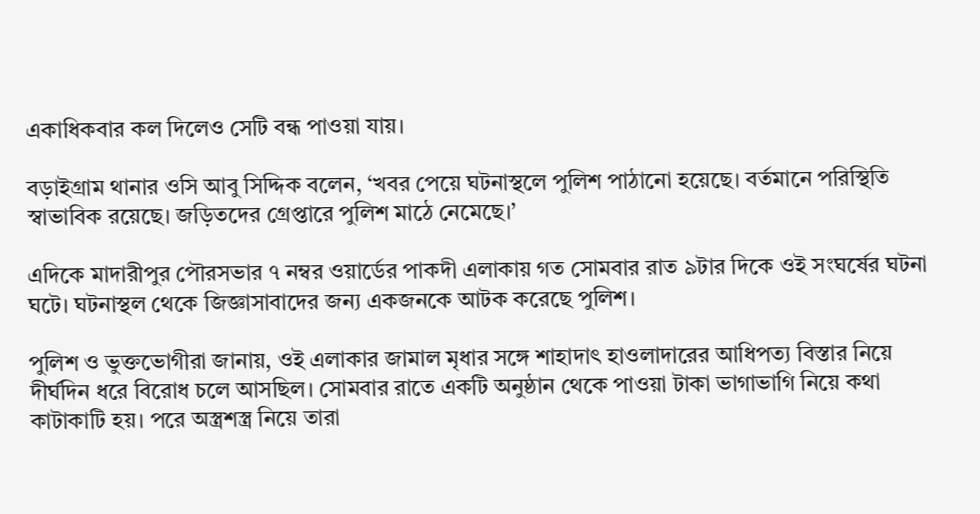একাধিকবার কল দিলেও সেটি বন্ধ পাওয়া যায়।

বড়াইগ্রাম থানার ওসি আবু সিদ্দিক বলেন, ‘খবর পেয়ে ঘটনাস্থলে পুলিশ পাঠানো হয়েছে। বর্তমানে পরিস্থিতি স্বাভাবিক রয়েছে। জড়িতদের গ্রেপ্তারে পুলিশ মাঠে নেমেছে।’

এদিকে মাদারীপুর পৌরসভার ৭ নম্বর ওয়ার্ডের পাকদী এলাকায় গত সোমবার রাত ৯টার দিকে ওই সংঘর্ষের ঘটনা ঘটে। ঘটনাস্থল থেকে জিজ্ঞাসাবাদের জন্য একজনকে আটক করেছে পুলিশ।

পুলিশ ও ভুক্তভোগীরা জানায়, ওই এলাকার জামাল মৃধার সঙ্গে শাহাদাৎ হাওলাদারের আধিপত্য বিস্তার নিয়ে দীর্ঘদিন ধরে বিরোধ চলে আসছিল। সোমবার রাতে একটি অনুষ্ঠান থেকে পাওয়া টাকা ভাগাভাগি নিয়ে কথা কাটাকাটি হয়। পরে অস্ত্রশস্ত্র নিয়ে তারা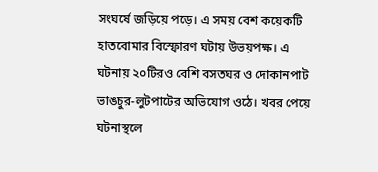সংঘর্ষে জড়িয়ে পড়ে। এ সময় বেশ কয়েকটি হাতবোমার বিস্ফোরণ ঘটায় উভয়পক্ষ। এ ঘটনায় ২০টিরও বেশি বসতঘর ও দোকানপাট ভাঙচুর-লুটপাটের অভিযোগ ওঠে। খবর পেয়ে ঘটনাস্থলে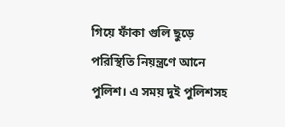গিয়ে ফাঁকা গুলি ছুড়ে পরিস্থিতি নিয়ন্ত্রণে আনে পুলিশ। এ সময় দুই পুলিশসহ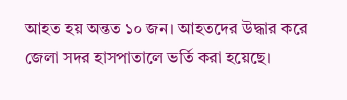আহত হয় অন্তত ১০ জন। আহতদের উদ্ধার করে জেলা সদর হাসপাতালে ভর্তি করা হয়েছে।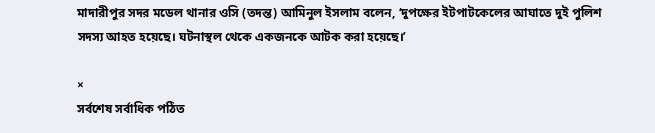মাদারীপুর সদর মডেল থানার ওসি (তদন্ত) আমিনুল ইসলাম বলেন, ‘দুপক্ষের ইটপাটকেলের আঘাতে দুই পুলিশ সদস্য আহত হয়েছে। ঘটনাস্থল থেকে একজনকে আটক করা হয়েছে।’

×
সর্বশেষ সর্বাধিক পঠিত